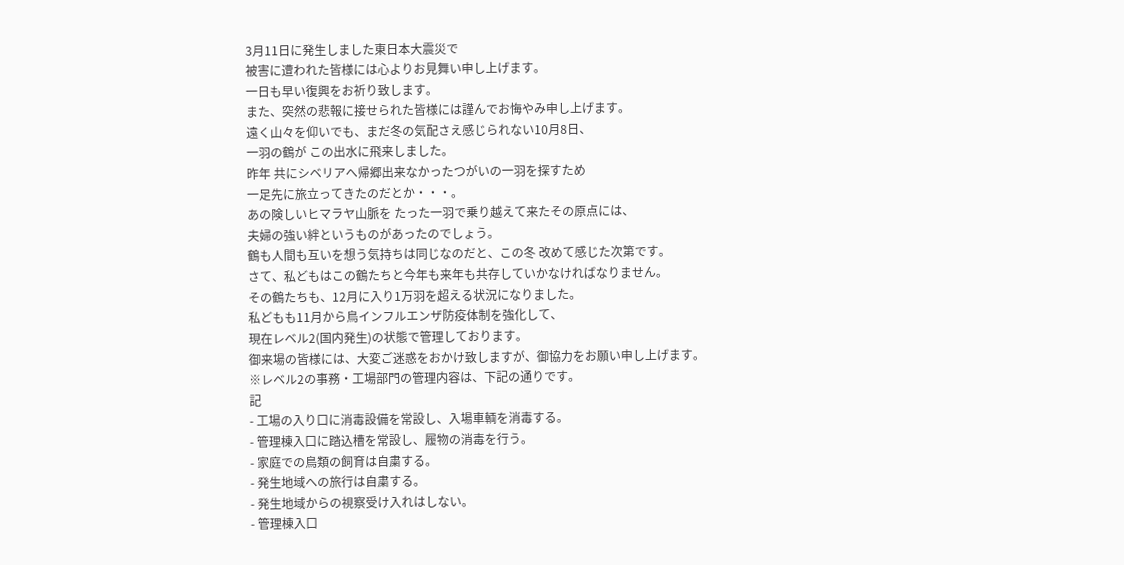3月11日に発生しました東日本大震災で
被害に遭われた皆様には心よりお見舞い申し上げます。
一日も早い復興をお祈り致します。
また、突然の悲報に接せられた皆様には謹んでお悔やみ申し上げます。
遠く山々を仰いでも、まだ冬の気配さえ感じられない10月8日、
一羽の鶴が この出水に飛来しました。
昨年 共にシベリアへ帰郷出来なかったつがいの一羽を探すため
一足先に旅立ってきたのだとか・・・。
あの険しいヒマラヤ山脈を たった一羽で乗り越えて来たその原点には、
夫婦の強い絆というものがあったのでしょう。
鶴も人間も互いを想う気持ちは同じなのだと、この冬 改めて感じた次第です。
さて、私どもはこの鶴たちと今年も来年も共存していかなければなりません。
その鶴たちも、12月に入り1万羽を超える状況になりました。
私どもも11月から鳥インフルエンザ防疫体制を強化して、
現在レベル2(国内発生)の状態で管理しております。
御来場の皆様には、大変ご迷惑をおかけ致しますが、御協力をお願い申し上げます。
※レベル2の事務・工場部門の管理内容は、下記の通りです。
記
- 工場の入り口に消毒設備を常設し、入場車輌を消毒する。
- 管理棟入口に踏込槽を常設し、履物の消毒を行う。
- 家庭での鳥類の飼育は自粛する。
- 発生地域への旅行は自粛する。
- 発生地域からの視察受け入れはしない。
- 管理棟入口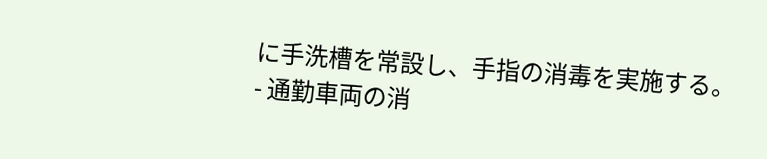に手洗槽を常設し、手指の消毒を実施する。
- 通勤車両の消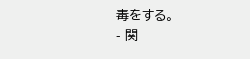毒をする。
- 関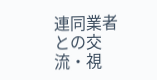連同業者との交流・視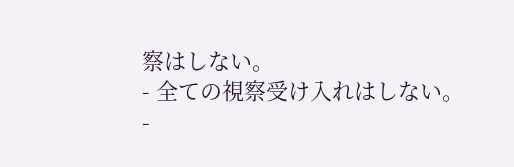察はしない。
- 全ての視察受け入れはしない。
-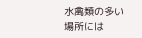水禽類の多い場所には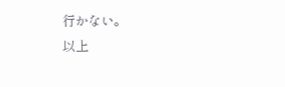行かない。
以上